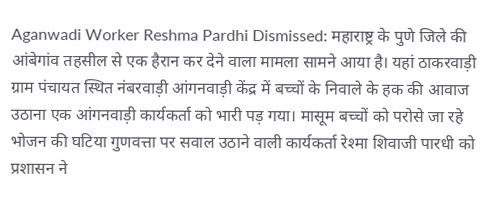Aganwadi Worker Reshma Pardhi Dismissed: महाराष्ट्र के पुणे जिले की आंबेगांव तहसील से एक हैरान कर देने वाला मामला सामने आया है। यहां ठाकरवाड़ी ग्राम पंचायत स्थित नंबरवाड़ी आंगनवाड़ी केंद्र में बच्चों के निवाले के हक की आवाज उठाना एक आंगनवाड़ी कार्यकर्ता को भारी पड़ गया। मासूम बच्चों को परोसे जा रहे भोजन की घटिया गुणवत्ता पर सवाल उठाने वाली कार्यकर्ता रेश्मा शिवाजी पारधी को प्रशासन ने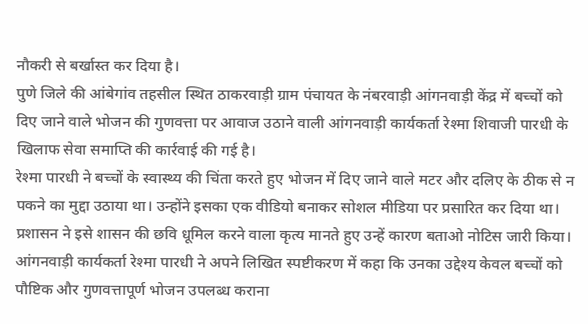नौकरी से बर्खास्त कर दिया है।
पुणे जिले की आंबेगांव तहसील स्थित ठाकरवाड़ी ग्राम पंचायत के नंबरवाड़ी आंगनवाड़ी केंद्र में बच्चों को दिए जाने वाले भोजन की गुणवत्ता पर आवाज उठाने वाली आंगनवाड़ी कार्यकर्ता रेश्मा शिवाजी पारधी के खिलाफ सेवा समाप्ति की कार्रवाई की गई है।
रेश्मा पारधी ने बच्चों के स्वास्थ्य की चिंता करते हुए भोजन में दिए जाने वाले मटर और दलिए के ठीक से न पकने का मुद्दा उठाया था। उन्होंने इसका एक वीडियो बनाकर सोशल मीडिया पर प्रसारित कर दिया था। प्रशासन ने इसे शासन की छवि धूमिल करने वाला कृत्य मानते हुए उन्हें कारण बताओ नोटिस जारी किया।
आंगनवाड़ी कार्यकर्ता रेश्मा पारधी ने अपने लिखित स्पष्टीकरण में कहा कि उनका उद्देश्य केवल बच्चों को पौष्टिक और गुणवत्तापूर्ण भोजन उपलब्ध कराना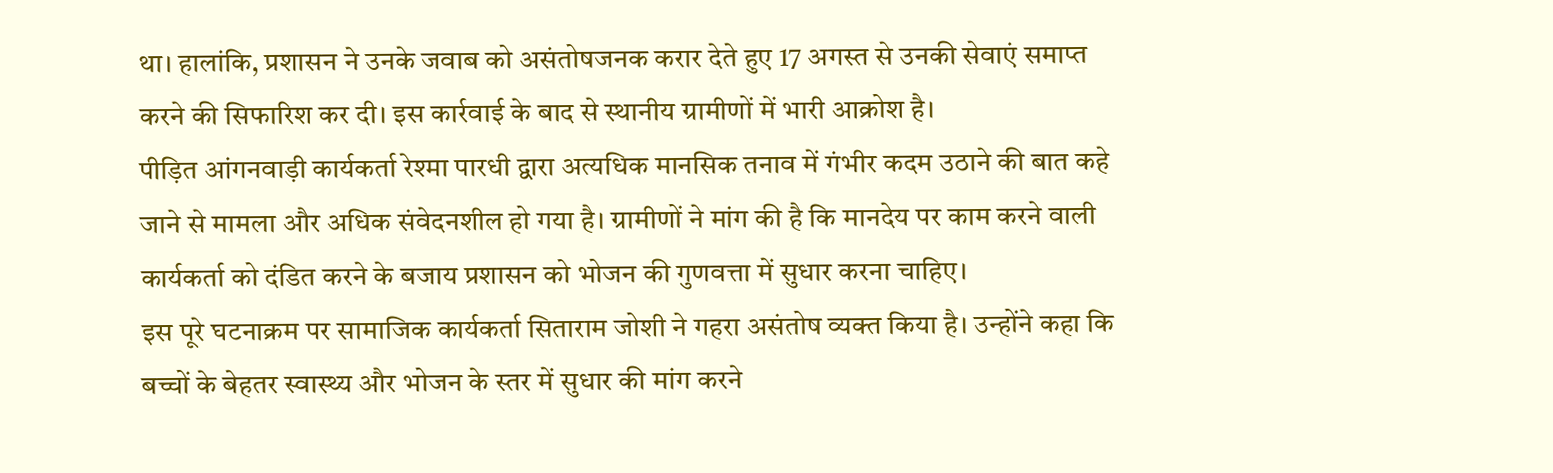था। हालांकि, प्रशासन ने उनके जवाब को असंतोषजनक करार देते हुए 17 अगस्त से उनकी सेवाएं समाप्त करने की सिफारिश कर दी। इस कार्रवाई के बाद से स्थानीय ग्रामीणों में भारी आक्रोश है।
पीड़ित आंगनवाड़ी कार्यकर्ता रेश्मा पारधी द्वारा अत्यधिक मानसिक तनाव में गंभीर कदम उठाने की बात कहे जाने से मामला और अधिक संवेदनशील हो गया है। ग्रामीणों ने मांग की है कि मानदेय पर काम करने वाली कार्यकर्ता को दंडित करने के बजाय प्रशासन को भोजन की गुणवत्ता में सुधार करना चाहिए।
इस पूरे घटनाक्रम पर सामाजिक कार्यकर्ता सिताराम जोशी ने गहरा असंतोष व्यक्त किया है। उन्होंने कहा कि बच्चों के बेहतर स्वास्थ्य और भोजन के स्तर में सुधार की मांग करने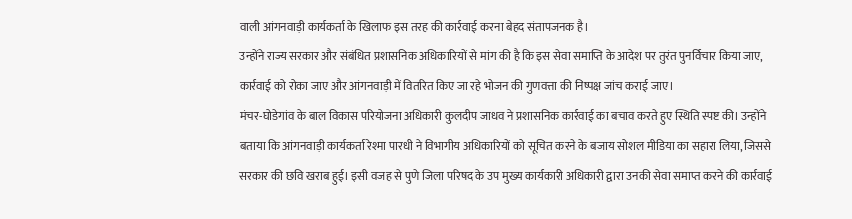वाली आंगनवाड़ी कार्यकर्ता के खिलाफ इस तरह की कार्रवाई करना बेहद संतापजनक है।
उन्होंने राज्य सरकार और संबंधित प्रशासनिक अधिकारियों से मांग की है कि इस सेवा समाप्ति के आदेश पर तुरंत पुनर्विचार किया जाए, कार्रवाई को रोका जाए और आंगनवाड़ी में वितरित किए जा रहे भोजन की गुणवत्ता की निष्पक्ष जांच कराई जाए।
मंचर-घोडेगांव के बाल विकास परियोजना अधिकारी कुलदीप जाधव ने प्रशासनिक कार्रवाई का बचाव करते हुए स्थिति स्पष्ट की। उन्होंने बताया कि आंगनवाड़ी कार्यकर्ता रेश्मा पारधी ने विभागीय अधिकारियों को सूचित करने के बजाय सोशल मीडिया का सहारा लिया, जिससे सरकार की छवि खराब हुई। इसी वजह से पुणे जिला परिषद के उप मुख्य कार्यकारी अधिकारी द्वारा उनकी सेवा समाप्त करने की कार्रवाई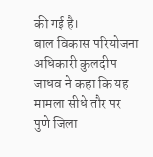की गई है।
बाल विकास परियोजना अधिकारी कुलदीप जाधव ने कहा कि यह मामला सीधे तौर पर पुणे जिला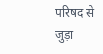परिषद से जुड़ा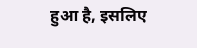हुआ है, इसलिए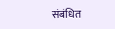संबंधित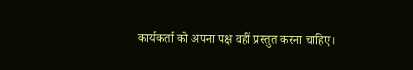कार्यकर्ता को अपना पक्ष वहीं प्रस्तुत करना चाहिए।